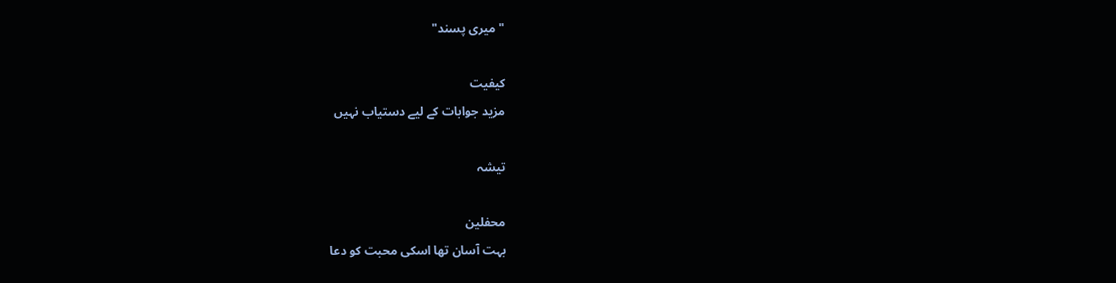"میری پسند"

کیفیت
مزید جوابات کے لیے دستیاب نہیں

تیشہ

محفلین
بہت آسان تھا اسکی محبت کو دعا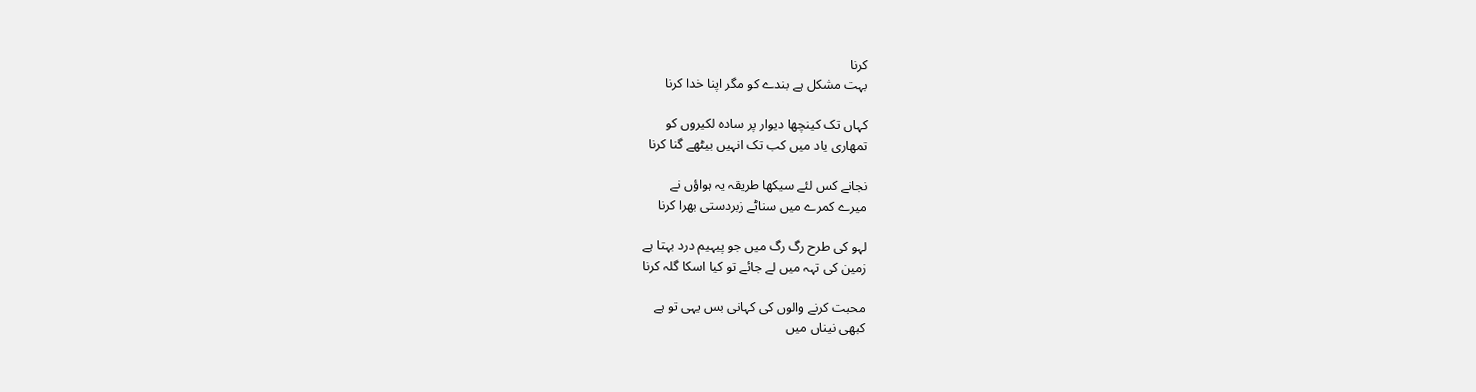کرنا
بہت مشکل ہے بندے کو مگر اپنا خدا کرنا

کہاں تک کینچھا دیوار پر سادہ لکیروں کو
تمھاری یاد میں کب تک انہیں بیٹھے گنا کرنا

نجانے کس لئے سیکھا طریقہ یہ ہواؤں نے
میرے کمرے میں سناٹے زبردستی بھرا کرنا

لہو کی طرح رگ رگ میں جو پیہیم درد بہتا ہے
زمین کی تہہ میں لے جائے تو کیا اسکا گلہ کرنا

محبت کرنے والوں کی کہانی بس یہی تو ہے
کبھی نیناں میں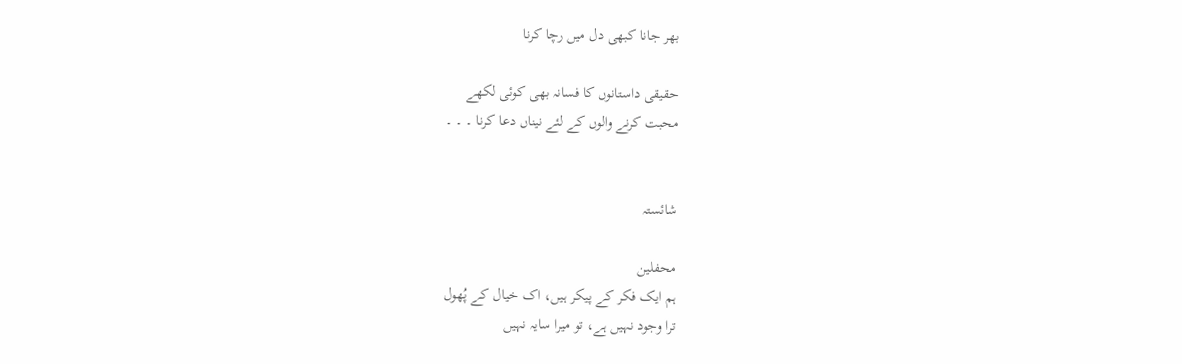بھر جانا کبھی دل میں رچا کرنا

حقیقی داستانوں کا فسانہ بھی کوئی لکھے
محبت کرنے والوں کے لئے نیناں دعا کرنا ۔ ۔ ۔


شائستہ

محفلین
ہم ایک فکر کے پیکر ہیں، اک خیال کے پُھول
ترا وجود نہیں ہے، تو میرا سایہ نہیں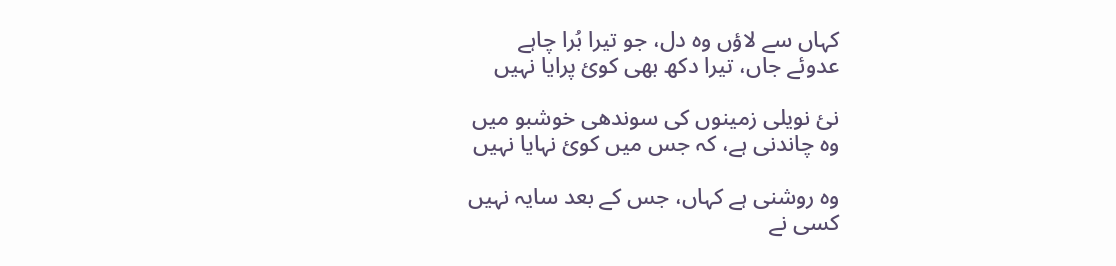کہاں سے لاؤں وہ دل، جو تیرا بُرا چاہے
عدوئے جاں، تیرا دکھ بھی کوئ پرایا نہیں

نئ نویلی زمینوں کی سوندھی خوشبو میں
وہ چاندنی ہے، کہ جس میں کوئ نہایا نہیں

وہ روشنی ہے کہاں، جس کے بعد سایہ نہیں
کسی نے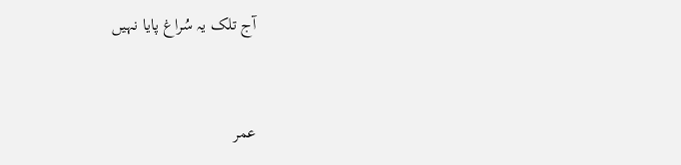آج تلک یہ سُراغ پایا نہیں


عمر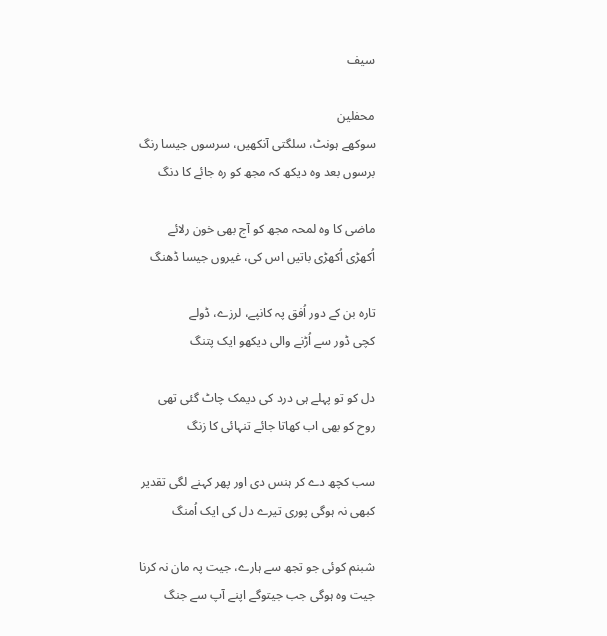سیف

محفلین
سوکھے ہونٹ، سلگتی آنکھیں، سرسوں جیسا رنگ
برسوں بعد وہ دیکھ کہ مجھ کو رہ جائے کا دنگ

ماضی کا وہ لمحہ مجھ کو آج بھی خون رلائے
اُکھڑی اُکھڑی باتیں اس کی، غیروں جیسا ڈھنگ

تارہ بن کے دور اُفق پہ کانپے، لرزے، ڈولے
کچی ڈور سے اُڑنے والی دیکھو ایک پتنگ

دل کو تو پہلے ہی درد کی دیمک چاٹ گئی تھی
روح کو بھی اب کھاتا جائے تنہائی کا زنگ

سب کچھ دے کر ہنس دی اور پھر کہنے لگی تقدیر
کبھی نہ ہوگی پوری تیرے دل کی ایک اُمنگ

شبنم کوئی جو تجھ سے ہارے، جیت پہ مان نہ کرنا
جیت وہ ہوگی جب جیتوگے اپنے آپ سے جنگ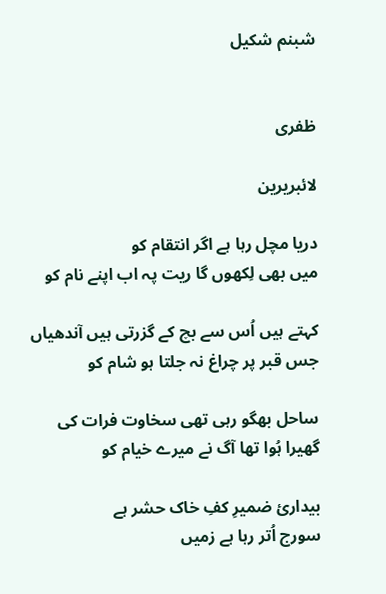شبنم شکیل


ظفری

لائبریرین

دریا مچل رہا ہے اگر انتقام کو
میں بھی لِکھوں گا ریت پہ اب اپنے نام کو

کہتے ہیں اُس سے بچ کے گزرتی ہیں آندھیاں
جس قبر پر چراغ نہ جلتا ہو شام کو

ساحل بھگو رہی تھی سخاوت فرات کی
گھیرا ہُوا تھا آگ نے میرے خیام کو

بیدارئ ضمیرِ کفِ خاک حشر ہے
سورج اُتر رہا ہے زمیں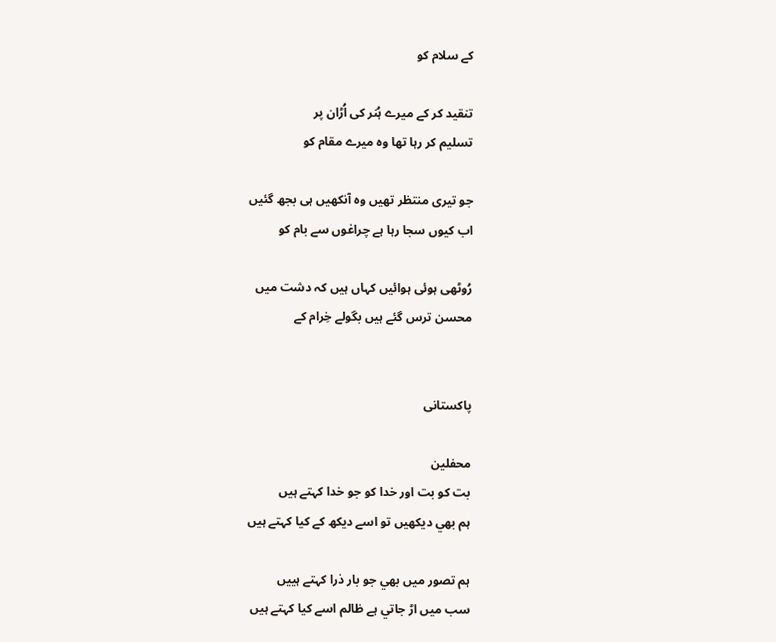کے سلام کو

تنقید کر کے میرے ہُنر کی اُڑان پر
تسلیم کر رہا تھا وہ میرے مقام کو

جو تیری منتظر تھیں وہ آنکھیں ہی بجھ گئیں
اب کیوں سجا رہا ہے چراغوں سے بام کو

رُوٹھی ہوئی ہوائیں کہاں ہیں کہ دشت میں
محسن ترس گئے ہیں بگولے خِرام کے


پاکستانی

محفلین
بت کو بت اور خدا کو جو خدا کہتے ہيں
ہم بھي ديکھيں تو اسے ديکھ کے کيا کہتے ہيں

ہم تصور ميں بھي جو بار ذرا کہتے ہييں
سب ميں اڑ جاتي ہے ظالم اسے کيا کہتے ہیں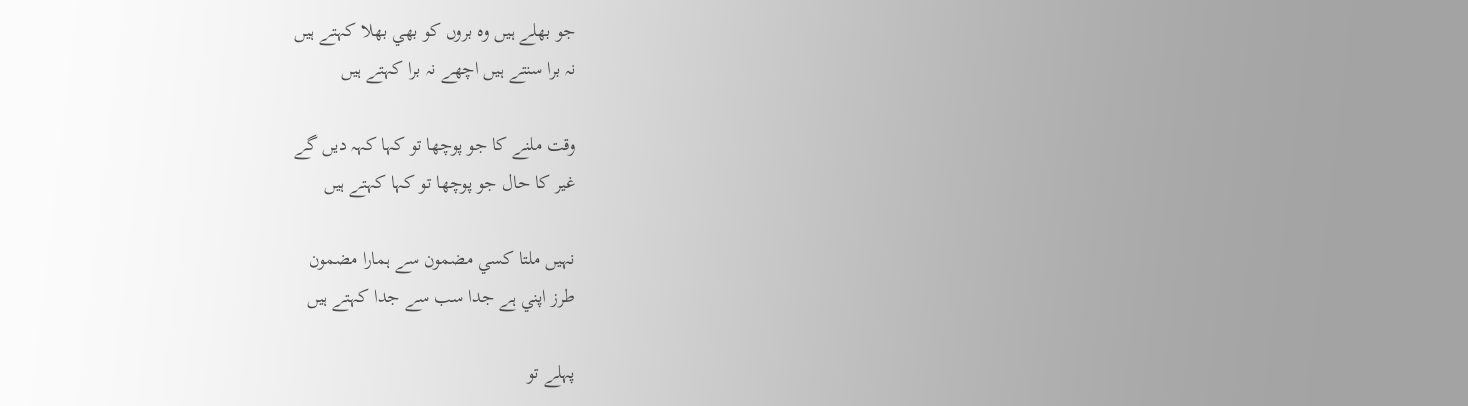جو بھلے ہيں وہ بروں کو بھي بھلا کہتے ہيں
نہ برا سنتے ہيں اچھے نہ برا کہتے ہيں

وقت ملنے کا جو پوچھا تو کہا کہہ ديں گے
غير کا حال جو پوچھا تو کہا کہتے ہيں

نہيں ملتا کسي مضمون سے ہمارا مضمون
طرز اپني ہے جدا سب سے جدا کہتے ہيں

پہلے تو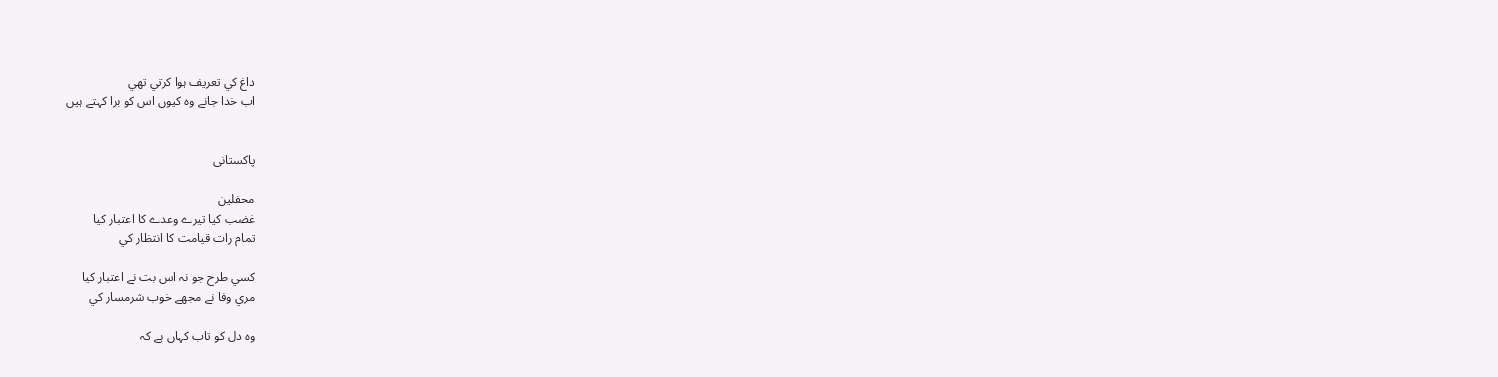داغ کي تعريف ہوا کرتي تھي
اب خدا جانے وہ کيوں اس کو برا کہتے ہيں


پاکستانی

محفلین
غضب کيا تيرے وعدے کا اعتبار کيا
تمام رات قيامت کا انتظار کي

کسي طرح جو نہ اس بت نے اعتبار کيا
مري وفا نے مجھے خوب شرمسار کي

وہ دل کو تاب کہاں ہے کہ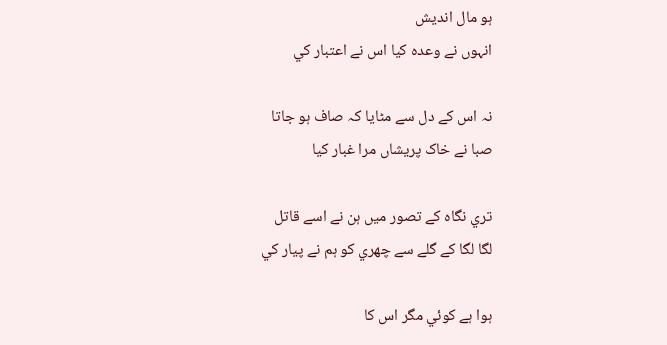ہو مال انديش
انہوں نے وعدہ کيا اس نے اعتبار کي

نہ اس کے دل سے مٹايا کہ صاف ہو جاتا
صبا نے خاک پريشاں مرا غبار کيا

تري نگاہ کے تصور ميں ہن نے اسے قاتل
لگا لگا کے گلے سے چھري کو ہم نے پيار کي

ہوا ہے کوئي مگر اس کا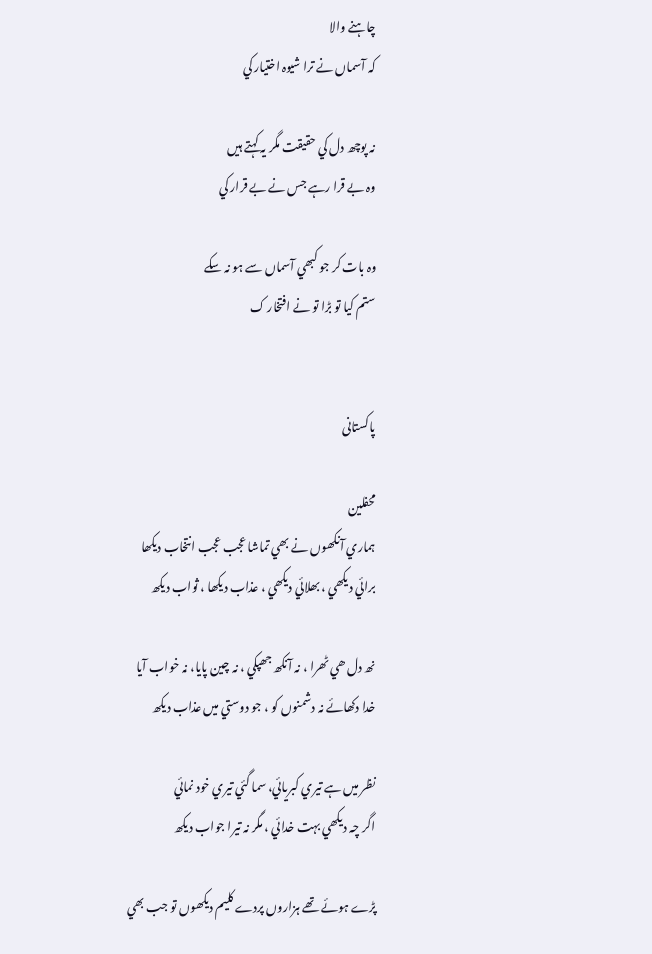چاہنے والا
کہ آسماں نے ترا شيوہ اختيار کي

نہ پوچھ دل کي حقيقت مگر يہ کہتے ہيں
وہ بے قرا رہے جس نے بے قرار کي

وہ بات کر جو کبھي آسماں سے ہو نہ سکے
ستم کيا تو بڑا تو نے افتخار ک


پاکستانی

محفلین
ہماري آنکھوں نے بھي تماشا عجب عجب انتخاب ديکھا
برائي ديکھي ، بھلائي ديکھي ، عذاب ديکھا ، ثواب ديکھ

نھ دل ھي ٹھرا ، نہ آنکھ جھپکي ، نہ چين پايا، نہ خواب آيا
خدا دکھائے نہ دشمنوں کو ، جو دوستي ميں عذاب ديکھ

نظر ميں ہے تيري کبريائي، سما گئي تيري خود نمائي
اگر چہ ديکھي بہت خدائي ، مگر نہ تيرا جواب ديکھ

پڑے ہوئے تھے ہزاروں پردے کليم ديکھوں تو جب بھي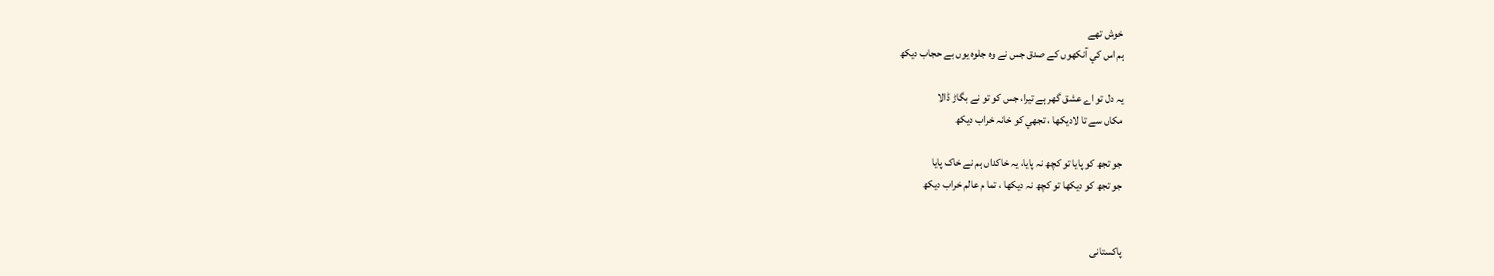خوش تھے
ہم اس کي آنکھوں کے صدق جس نے وہ جلوہ يوں بے حجاب ديکھ

يہ دل تو اے عشق گھر ہے تيرا، جس کو تو نے بگاڑ ڈالا
مکاں سے تا لاديکھا ، تجھي کو خانہ خراب ديکھ

جو تجھ کو پايا تو کچھ نہ پايا، يہ خاکداں ہم نے خاک پايا
جو تجھ کو ديکھا تو کچھ نہ ديکھا ، تما م عالم خراب ديکھ


پاکستانی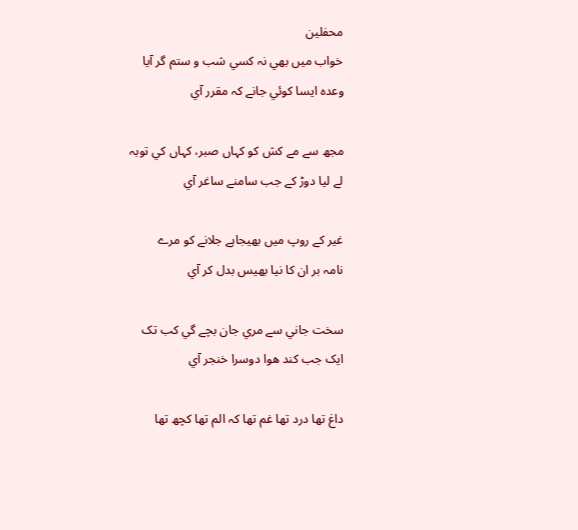محفلین
خواب ميں بھي نہ کسي شب و ستم گر آيا
وعدہ ايسا کوئي جانے کہ مقرر آي

مجھ سے مے کش کو کہاں صبر، کہاں کي توبہ
لے ليا دوڑ کے جب سامنے ساغر آي

غير کے روپ ميں بھيجاہے جلانے کو مرے
نامہ بر ان کا نيا بھيس بدل کر آي

سخت جاني سے مري جان بچے گي کب تک
ايک جب کند ھوا دوسرا خنجر آي

داغ تھا درد تھا غم تھا کہ الم تھا کچھ تھا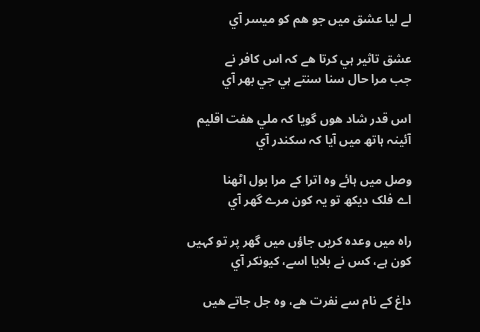لے ليا عشق ميں جو ھم کو ميسر آي

عشق تاثير ہي کرتا ھے کہ اس کافر نے
جب مرا حال سنا سنتے ہي جي بھر آي

اس قدر شاد ھوں گويا کہ ملي ھفت اقليم
آئينہ ہاتھ ميں آيا کہ سکندر آي

وصل ميں ہائے وہ اترا کے مرا بول اٹھنا
اے فلک ديکھ تو يہ کون مرے گھر آي

راہ ميں وعدہ کريں جاؤں ميں گھر پر تو کہيں
کون ہے، کس نے بلايا اسے، کيونکر آي

داغ کے نام سے نفرت ھے، وہ جل جاتے ھيں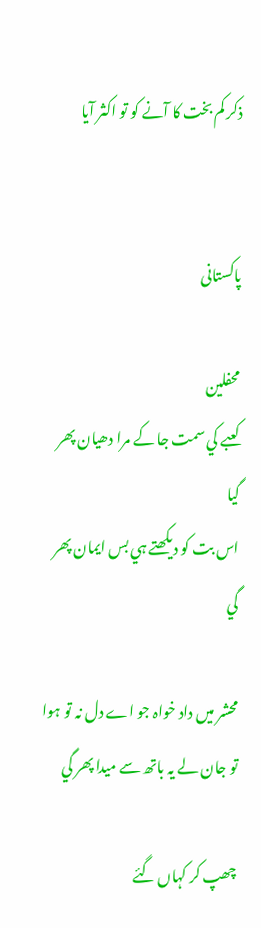ذکر کم بخت کا آنے کو تو اکثر آيا


پاکستانی

محفلین
کعبے کي سمت جا کے مرا دھيان پھر گيا
اس بت کو ديکھتے ہي بس ايمان پھر گي

محشر میں داد خواہ جو اے دل نہ تو ہوا
تو جان لے يہ باتھ سے ميدا پھر گي

چھپ کر کہاں گئے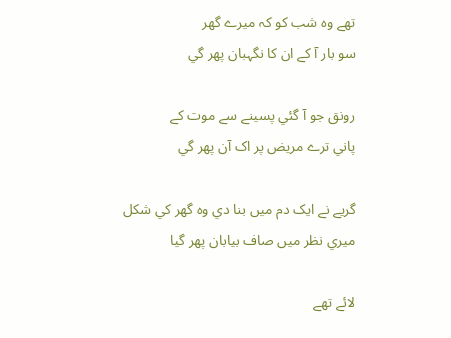تھے وہ شب کو کہ ميرے گھر
سو بار آ کے ان کا نگہبان پھر گي

رونق جو آ گئي پسينے سے موت کے
پاني ترے مريض پر اک آن پھر گي

گريے نے ايک دم ميں بنا دي وہ گھر کي شکل
ميري نظر ميں صاف بيابان پھر گيا

لائے تھے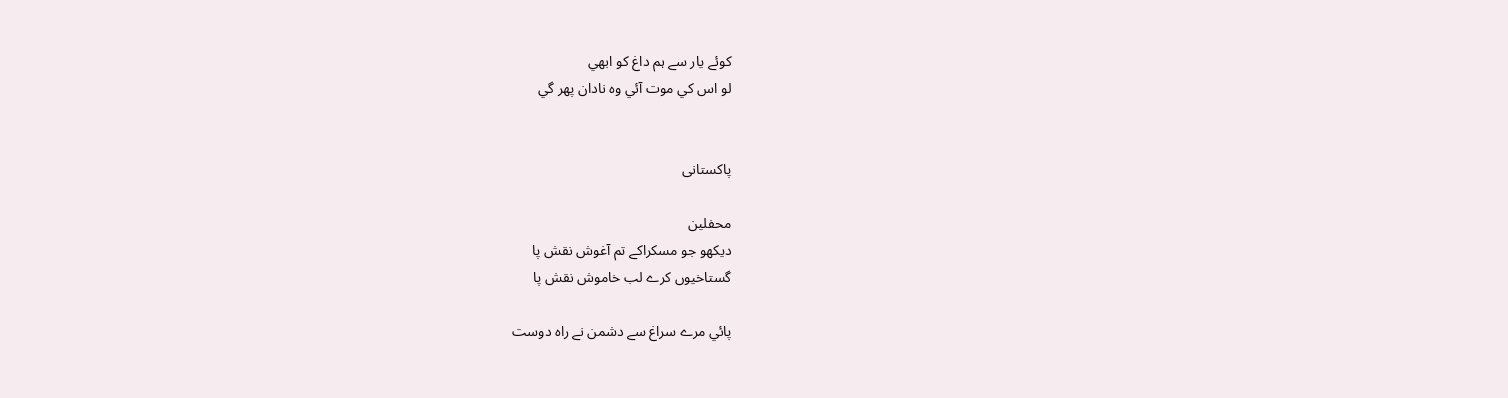کوئے يار سے ہم داغ کو ابھي
لو اس کي موت آئي وہ نادان پھر گي


پاکستانی

محفلین
ديکھو جو مسکراکے تم آغوش نقش پا
گستاخيوں کرے لب خاموش نقش پا

پائي مرے سراغ سے دشمن نے راہ دوست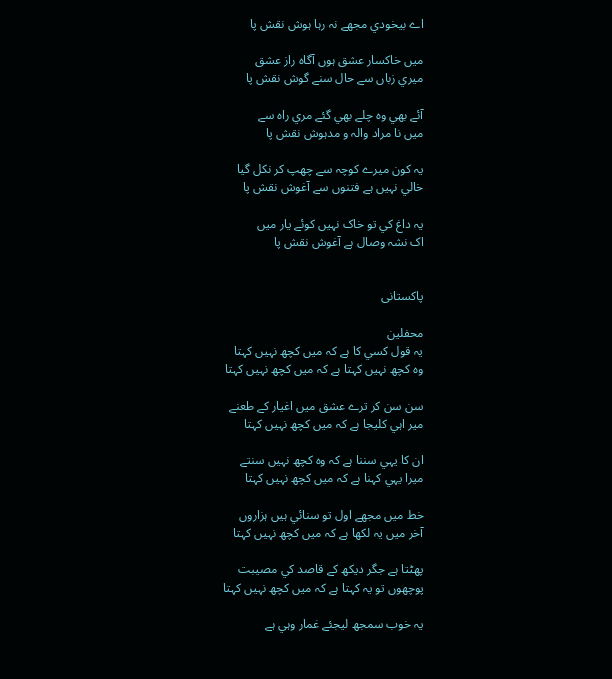اے بيخودي مجھے نہ رہا ہوش نقش پا

ميں خاکسار عشق ہوں آگاہ راز عشق
ميري زباں سے حال سنے گوش نقش پا

آئے بھي وہ چلے بھي گئے مري راہ سے
ميں نا مراد والہ و مدہوش نقش پا

يہ کون ميرے کوچہ سے چھپ کر نکل گيا
خالي نہيں ہے فتنوں سے آغوش نقش پا

يہ داغ کي تو خاک نہيں کوئے يار ميں
اک نشہ وصال ہے آغوش نقش پا


پاکستانی

محفلین
يہ قول کسي کا ہے کہ ميں کچھ نہيں کہتا
وہ کچھ نہيں کہتا ہے کہ ميں کچھ نہیں کہتا

سن سن کر ترے عشق ميں اغيار کے طعنے
مير اہي کليجا ہے کہ ميں کچھ نہيں کہتا

ان کا يہي سننا ہے کہ وہ کچھ نہيں سنتے
ميرا يہي کہنا ہے کہ ميں کچھ نہيں کہتا

خط ميں مجھے اول تو سنائي ہيں ہزاروں
آخر ميں يہ لکھا ہے کہ ميں کچھ نہيں کہتا

پھٹتا ہے جگر ديکھ کے قاصد کي مصيبت
پوچھوں تو يہ کہتا ہے کہ ميں کچھ نہيں کہتا

يہ خوب سمجھ ليجئے غمار وہي ہے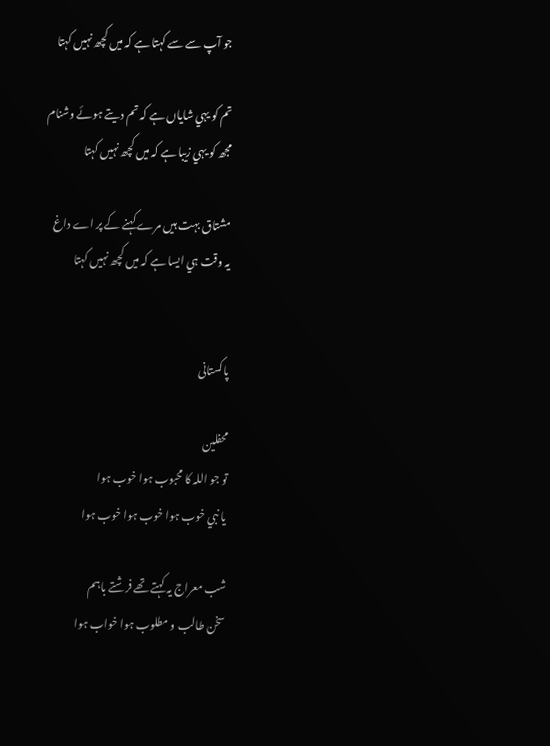جو آپ سے سے کہتا ہے کہ ميں کچھ نہيں کہتا

تم کو يہي شاياں ہے کہ تم ديتے ہوئے وشنام
مجھ کو يہي زيبا ہے کہ ميں کچھ نہيں کہتا

مشتاق بہت ہيں مرے کہنے کے پر اے داغ
يہ وقت ہي ايسا ہے کہ ميں کچھ نہيں کہتا


پاکستانی

محفلین
تو جو اللہ کا محبوب ہوا خوب ہوا
يا نبي خوب ہوا خوب ہوا خوب ہوا

شب معراج يہ کہتے تھے فرشتے باہم
سخن طالب و مطلوب ہوا خواب ہوا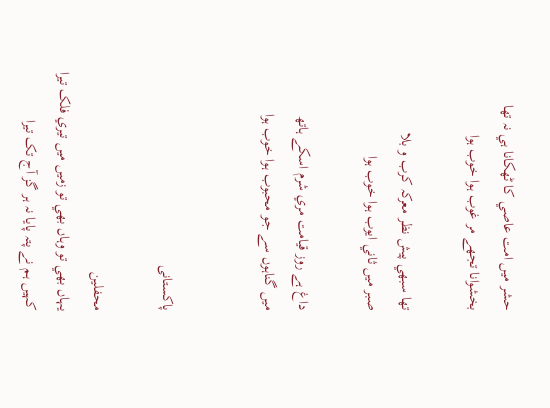حشر ميں امت عاصي کا ٹھکانا ہي نہ تھا
بخشوانا تجھے مر غوب ہوا خوب ہوا

تھا سبھي پيش نظر معرکہ کرب و بلا
صبر ميں ثاني ايوب ہوا خوب ہوا

داغ ہے روز قيامت مري شرم اسکے ہاتھ
ميں گناہوں سے جو محبوب ہوا خوب ہوا


پاکستانی

محفلین
يہاں بھي تو وہاں بھي تو زميں ميں تيري فلک تيرا
کہيں ہم نے پتہ پايا نہ ہر گز آج تک تيرا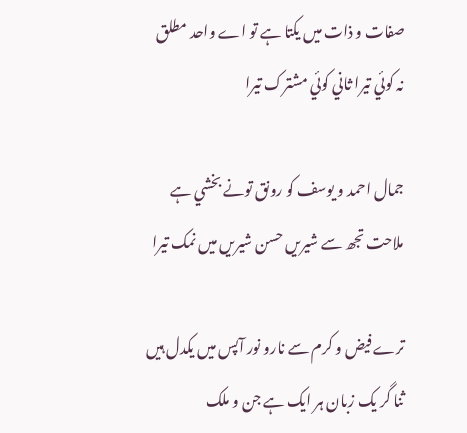صفات و ذات ميں يکتا ہے تو اے واحد مطلق
نہ کوئي تيرا ثاني کوئي مشترک تيرا

جمال احمد و يوسف کو رونق تونے بخشي ہے
ملاحت تجھ سے شيريں حسن شيريں ميں نمک تيرا

ترے فيض و کرم سے نارو نور آپس ميں يکدل ہيں
ثنا گر يک زبان ہر ايک ہے جن و ملک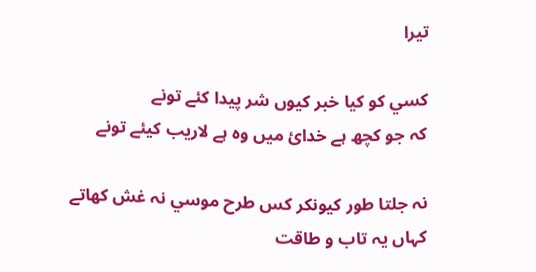تيرا

کسي کو کيا خبر کيوں شر پيدا کئے تونے
کہ جو کچھ ہے خدائ ميں وہ ہے لاريب کيئے تونے

نہ جلتا طور کيونکر کس طرح موسي نہ غش کھاتے
کہاں يہ تاب و طاقت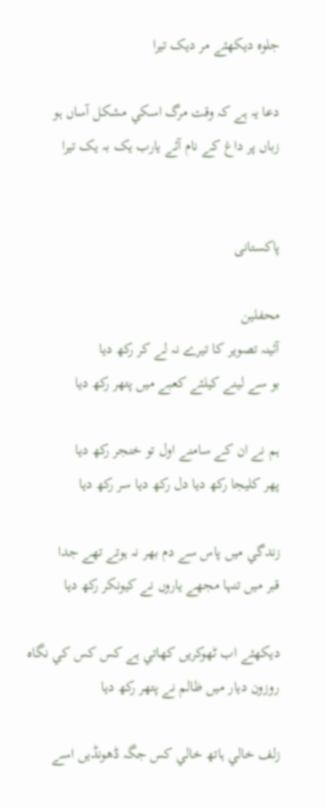جلوہ ديکھئے مر ديک تيرا

دعا يہ ہے کہ وقت مرگ اسکي مشکل آساں ہو
زباں پر داغ کے نام آئے يارب يک بہ يک تيرا


پاکستانی

محفلین
آئينہ تصوير کا تيرے نہ لے کر رکھ ديا
بو سے لينے کيلئے کعبے ميں پتھر رکھ ديا

ہم نے ان کے سامنے اول تو خنجر رکھ ديا
پھر کليجا رکھ ديا دل رکھ ديا سر رکھ ديا

زندگي ميں پاس سے دم بھر نہ ہوتے تھے جدا
قبر ميں تنہا مجھے ياروں نے کيونکر رکھ ديا

ديکھئے اب ٹھوکريں کھاتي ہے کس کس کي نگاہ
روزون ديار ميں ظالم نے پتھر رکھ ديا

زلف خالي ہاتھ خالي کس جگہ ڈھونڈيں اسے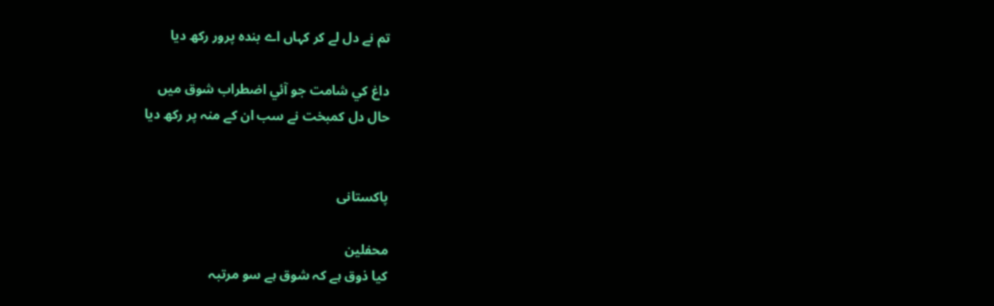تم نے دل لے کر کہاں اے بندہ پرور رکھ ديا

داغ کي شامت جو آئي اضطراب شوق ميں
حال دل کمبخت نے سب ان کے منہ پر رکھ ديا


پاکستانی

محفلین
کيا ذوق ہے کہ شوق ہے سو مرتبہ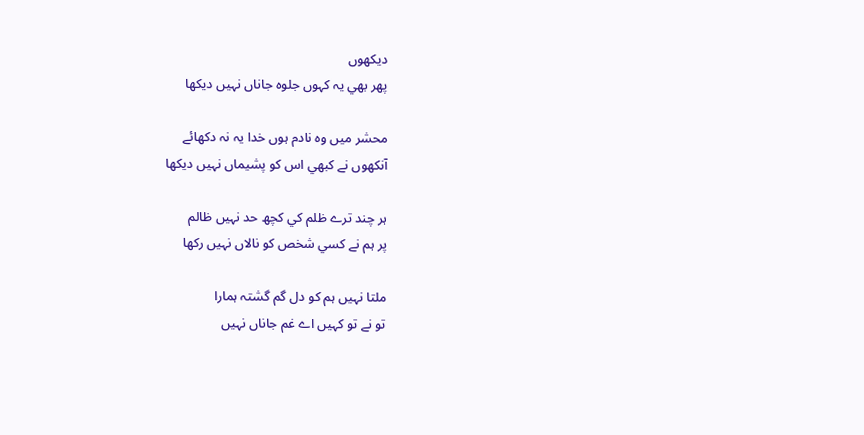ديکھوں
پھر بھي يہ کہوں جلوہ جاناں نہيں ديکھا

محشر ميں وہ نادم ہوں خدا يہ نہ دکھائے
آنکھوں نے کبھي اس کو پشيماں نہيں ديکھا

ہر چند ترے ظلم کي کچھ حد نہيں ظالم
پر ہم نے کسي شخص کو نالاں نہيں رکھا

ملتا نہيں ہم کو دل گم گشتہ ہمارا
تو نے تو کہیں اے غم جاناں نہيں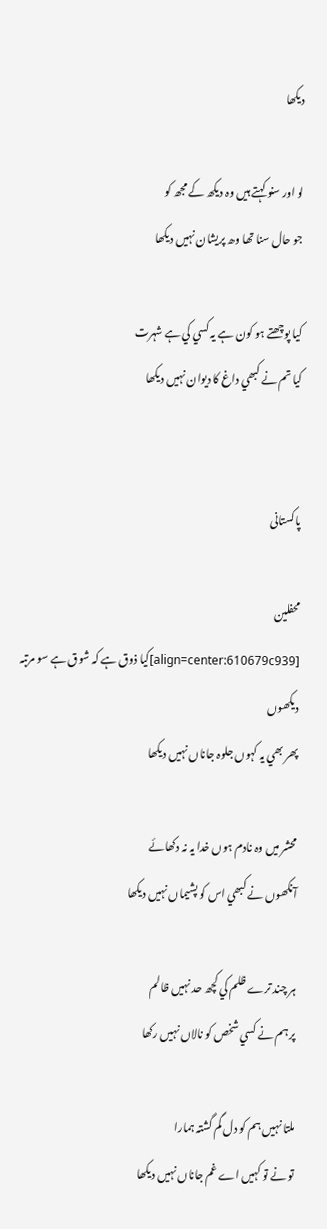ديکھا

لو اور سنو کہتے ہيں وہ ديکھ کے مجھ کو
جو حال سنا تھا وھ پريشان نہيں ديکھا

کيا پوچھتے ہو کون ہے يہ کسي کي ہے شہرت
کيا تم نے کبھي داغ کا ديوان نہيں ديکھا


پاکستانی

محفلین
[align=center:610679c939]کيا ذوق ہے کہ شوق ہے سو مرتبہ ديکھوں
پھر بھي يہ کہوں جلوہ جاناں نہيں ديکھا

محشر ميں وہ نادم ہوں خدا يہ نہ دکھائے
آنکھوں نے کبھي اس کو پشيماں نہيں ديکھا

ہر چند ترے ظلم کي کچھ حد نہيں ظالم
پر ہم نے کسي شخص کو نالاں نہيں رکھا

ملتا نہيں ہم کو دل گم گشتہ ہمارا
تو نے تو کہیں اے غم جاناں نہيں ديکھا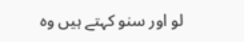لو اور سنو کہتے ہيں وہ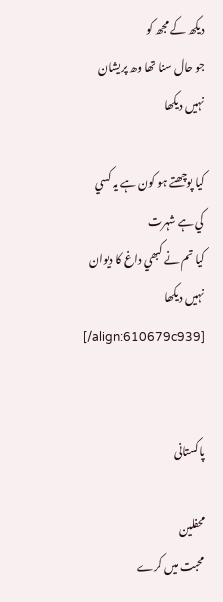ديکھ کے مجھ کو
جو حال سنا تھا وھ پريشان نہيں ديکھا

کيا پوچھتے ہو کون ہے يہ کسي کي ہے شہرت
کيا تم نے کبھي داغ کا ديوان نہيں ديکھا
[/align:610679c939]


پاکستانی

محفلین
محبت ميں کرے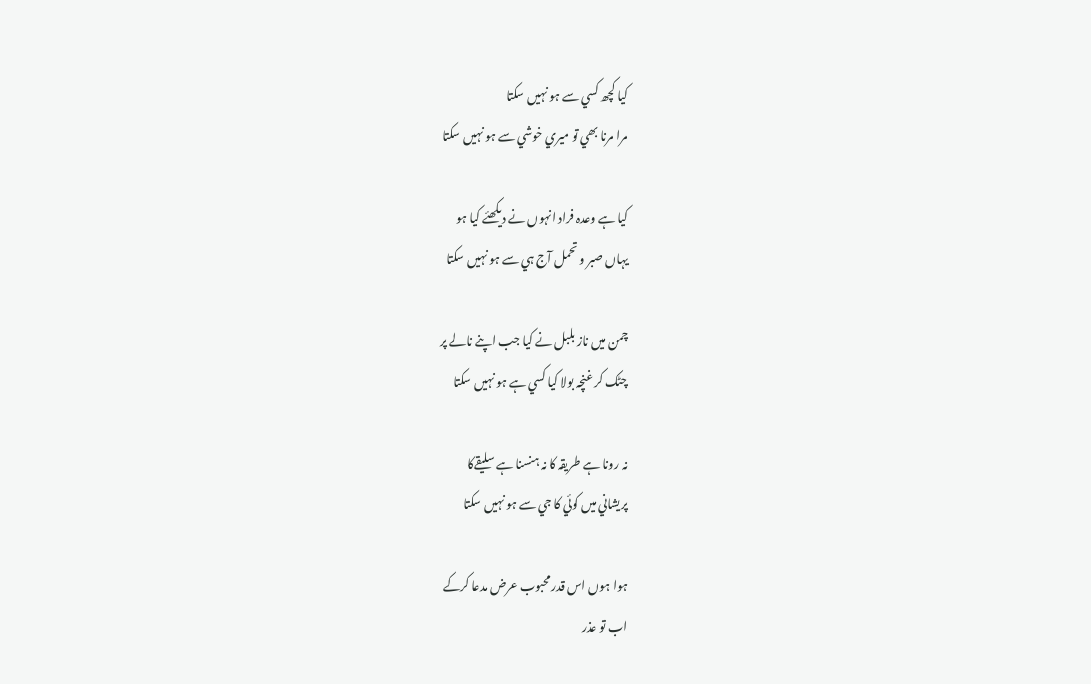کيا کچھ کسي سے ہو نہيں سکتا
مرا مرنا بھي تو ميري خوشي سے ہو نہيں سکتا

کيا ہے وعدہ فراد انہوں نے ديکھئے کيا ہو
يہاں صبر و تحمل آج ہي سے ہو نہيں سکتا

چمن ميں ناز بلبل نے کيا جب اپنے نالے پر
چٹک کر غنچہ بولا کيا کسي ہے ہو نہيں سکتا

نہ رونا ہے طريقہ کا نہ ہنسنا ہے سليقےکا
پريشاني ميں کوئي کا جي سے ہو نہيں سکتا

ہوا ہوں اس قدر محبوب عرض مدعا کرکے
اب تو عذر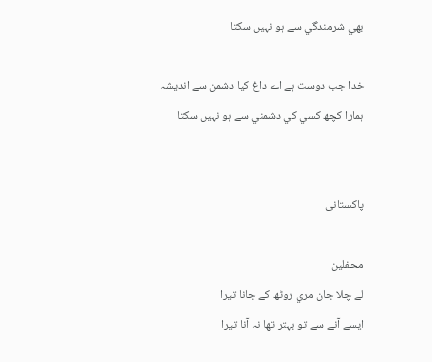بھي شرمندگي سے ہو نہيں سکتا

خدا جب دوست ہے اے داغ کيا دشمن سے انديشہ
ہمارا کچھ کسي کي دشمني سے ہو نہيں سکتا


پاکستانی

محفلین
لے چلا جان مري روٹھ کے جانا تيرا
ايسے آنے سے تو بہتر تھا نہ آنا تيرا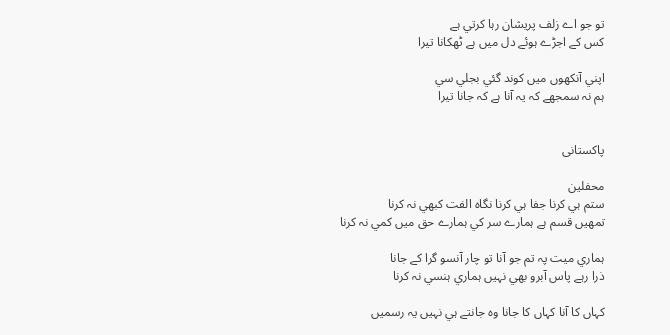تو جو اے زلف پريشان رہا کرتي ہے
کس کے اجڑے ہوئے دل ميں ہے ٹھکانا تيرا

اپني آنکھوں ميں کوند گئي بجلي سي
ہم نہ سمجھے کہ يہ آنا ہے کہ جانا تيرا


پاکستانی

محفلین
ستم ہي کرنا جفا ہي کرنا نگاہ الفت کبھي نہ کرنا
تمھيں قسم ہے ہمارے سر کي ہمارے حق ميں کمي نہ کرنا

ہماري ميت پہ تم جو آنا تو چار آنسو گرا کے جانا
ذرا رہے پاس آبرو بھي نہيں ہماري ہنسي نہ کرنا

کہاں کا آنا کہاں کا جانا وہ جانتے ہي نہيں يہ رسميں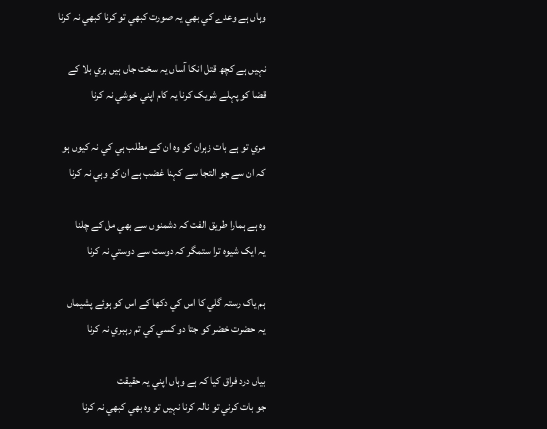وہاں ہے وعدے کي بھي يہ صورت کبھي تو کرنا کبھي نہ کرنا

نہيں ہے کچھ قتل انکا آساں يہ سخت جاں ہيں بري بلا کے
قضا کو پہلے شريک کرنا يہ کام اپني خوشي نہ کرنا

مري تو ہے بات زہران کو وہ ان کے مطلب ہي کي نہ کيوں ہو
کہ ان سے جو التجا سے کہنا غضب ہے ان کو وہي نہ کرنا

وہ ہے ہمارا طريق الفت کہ دشمنوں سے بھي مل کے چلنا
يہ ايک شيوہ ترا ستمگر کہ دوست سے دوستي نہ کرنا

ہم ياک رستہ گلي کا اس کي دکھا کے اس کو ہوئے پشيماں
يہ حضرت خضر کو جتا دو کسي کي تم رہبري نہ کرنا

بياں درد فراق کيا کہ ہے وہاں اپني يہ حقيقت
جو بات کرني تو نالہ کرنا نہيں تو وہ بھي کبھي نہ کرنا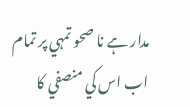مدار ہے نا صحو تمہي پر تمام اب اس کي منصفي کا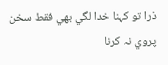ذرا تو کہنا خدا لگي بھي فقط سخن پروي نہ کرنا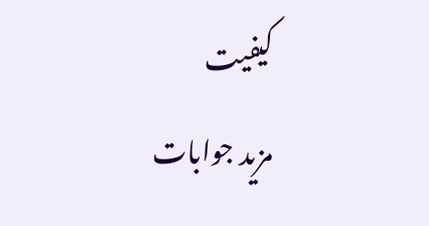کیفیت
مزید جوابات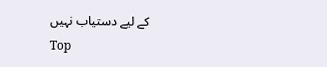کے لیے دستیاب نہیں
Top